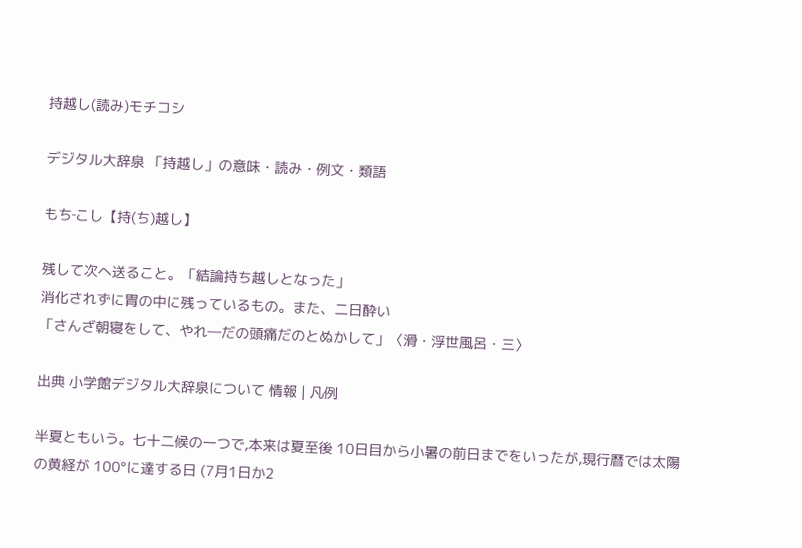持越し(読み)モチコシ

デジタル大辞泉 「持越し」の意味・読み・例文・類語

もち‐こし【持(ち)越し】

残して次へ送ること。「結論持ち越しとなった」
消化されずに胃の中に残っているもの。また、二日酔い
「さんざ朝寝をして、やれ―だの頭痛だのとぬかして」〈滑・浮世風呂・三〉

出典 小学館デジタル大辞泉について 情報 | 凡例

半夏ともいう。七十二候の一つで,本来は夏至後 10日目から小暑の前日までをいったが,現行暦では太陽の黄経が 100°に達する日 (7月1日か2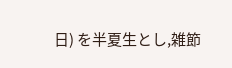日) を半夏生とし,雑節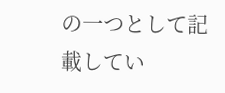の一つとして記載してい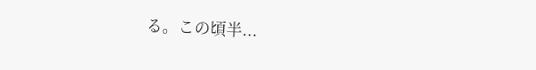る。この頃半...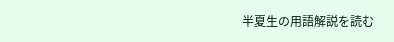半夏生の用語解説を読む